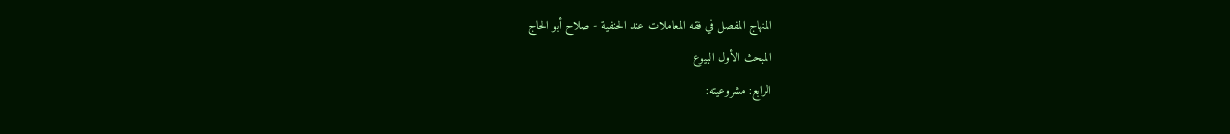المنهاج المفصل في فقه المعاملات عند الحنفية - صلاح أبو الحاج
المبحث الأول البيوع
الرابع: مشروعيته: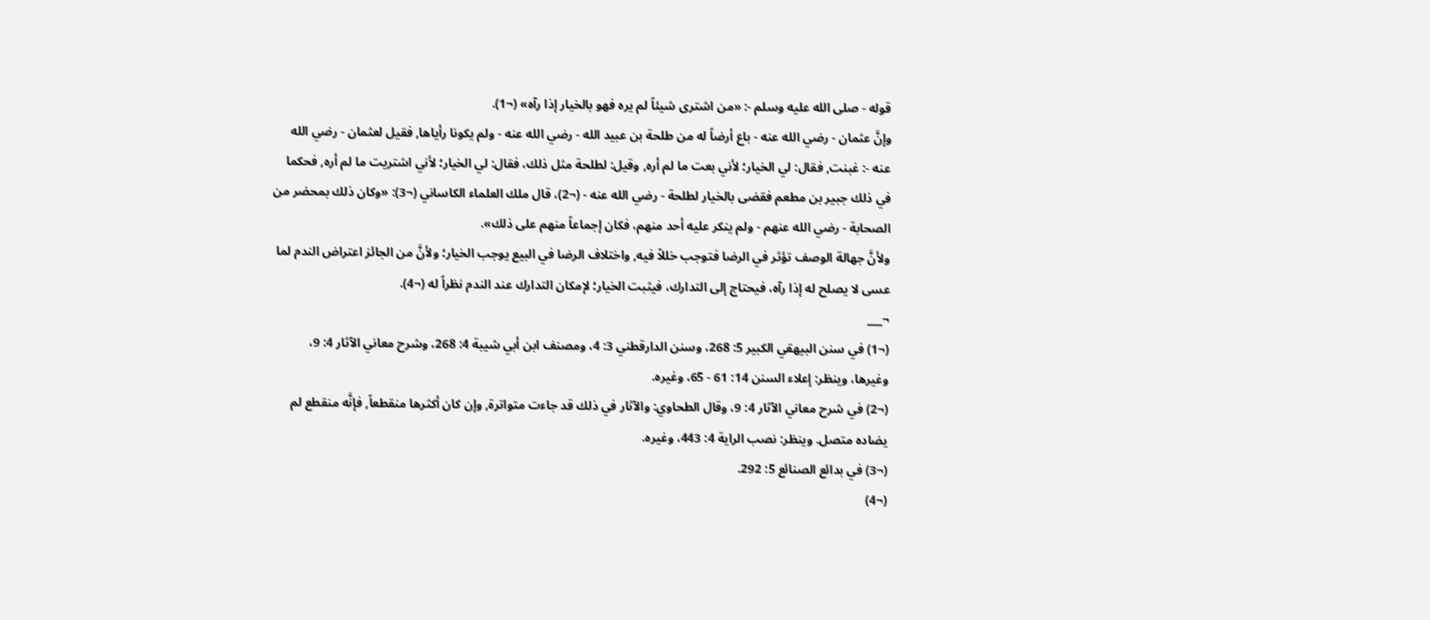قوله - صلى الله عليه وسلم -: «من اشترى شيئاً لم يره فهو بالخيار إذا رآه» (¬1).
وإنَّ عثمان - رضي الله عنه - باع أرضاً له من طلحة بن عبيد الله - رضي الله عنه - ولم يكونا رأياها, فقيل لعثمان - رضي الله عنه -: غبنت, فقال: لي الخيار؛ لأني بعت ما لم أره, وقيل: لطلحة مثل ذلك، فقال: لي الخيار؛ لأني اشتريت ما لم أره, فحكما في ذلك جبير بن مطعم فقضى بالخيار لطلحة - رضي الله عنه - (¬2)، قال ملك العلماء الكاساني (¬3): «وكان ذلك بمحضر من الصحابة - رضي الله عنهم - ولم ينكر عليه أحد منهم، فكان إجماعاً منهم على ذلك».
ولأنَّ جهالة الوصف تؤثر في الرضا فتوجب خللاً فيه, واختلاف الرضا في البيع يوجب الخيار؛ ولأنَّ من الجائز اعتراض الندم لما عسى لا يصلح له إذا رآه، فيحتاج إلى التدارك، فيثبت الخيار؛ لإمكان التدارك عند الندم نظراً له (¬4).
¬___
(¬1) في سنن البيهقي الكبير 5: 268، وسنن الدارقطني 3: 4، ومصنف ابن أبي شيبة 4: 268، وشرح معاني الآثار 4: 9، وغيرها، وينظر: إعلاء السنن 14: 61 - 65، وغيره.
(¬2) في شرح معاني الآثار 4: 9، وقال الطحاوي: والآثار في ذلك قد جاءت متواترة, وإن كان أكثرها منقطعاً, فإنَّه منقطع لم يضاده متصل. وينظر: نصب الراية 4: 443، وغيره.
(¬3) في بدائع الصنائع 5: 292.
(¬4)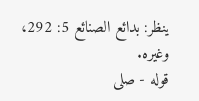ينظر: بدائع الصنائع 5: 292، وغيره.
قوله - صلى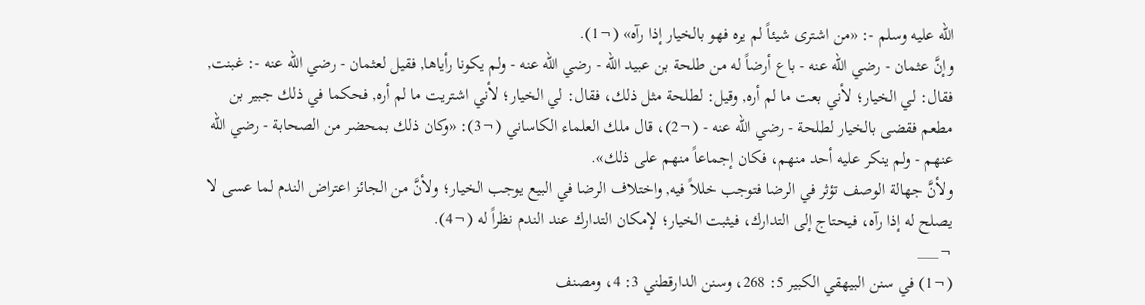الله عليه وسلم -: «من اشترى شيئاً لم يره فهو بالخيار إذا رآه» (¬1).
وإنَّ عثمان - رضي الله عنه - باع أرضاً له من طلحة بن عبيد الله - رضي الله عنه - ولم يكونا رأياها, فقيل لعثمان - رضي الله عنه -: غبنت, فقال: لي الخيار؛ لأني بعت ما لم أره, وقيل: لطلحة مثل ذلك، فقال: لي الخيار؛ لأني اشتريت ما لم أره, فحكما في ذلك جبير بن مطعم فقضى بالخيار لطلحة - رضي الله عنه - (¬2)، قال ملك العلماء الكاساني (¬3): «وكان ذلك بمحضر من الصحابة - رضي الله عنهم - ولم ينكر عليه أحد منهم، فكان إجماعاً منهم على ذلك».
ولأنَّ جهالة الوصف تؤثر في الرضا فتوجب خللاً فيه, واختلاف الرضا في البيع يوجب الخيار؛ ولأنَّ من الجائز اعتراض الندم لما عسى لا يصلح له إذا رآه، فيحتاج إلى التدارك، فيثبت الخيار؛ لإمكان التدارك عند الندم نظراً له (¬4).
¬___
(¬1) في سنن البيهقي الكبير 5: 268، وسنن الدارقطني 3: 4، ومصنف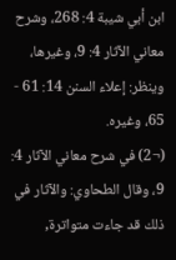ابن أبي شيبة 4: 268، وشرح معاني الآثار 4: 9، وغيرها، وينظر: إعلاء السنن 14: 61 - 65، وغيره.
(¬2) في شرح معاني الآثار 4: 9، وقال الطحاوي: والآثار في ذلك قد جاءت متواترة,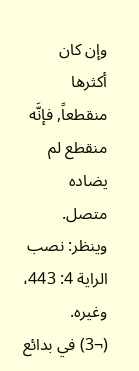وإن كان أكثرها منقطعاً, فإنَّه منقطع لم يضاده متصل. وينظر: نصب الراية 4: 443، وغيره.
(¬3) في بدائع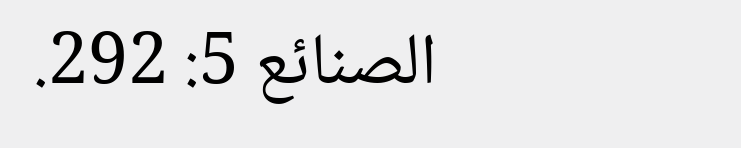الصنائع 5: 292.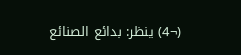(¬4) ينظر: بدائع الصنائع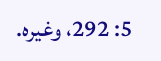5: 292، وغيره.